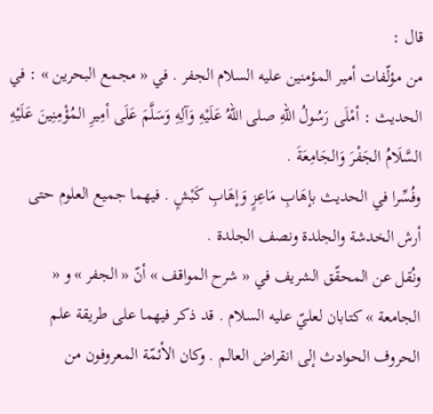قال :
من مؤلّفات أمير المؤمنين عليه السلام الجفر . في « مجمع البحرين » : في الحديث : أمْلَى رَسُولُ اللهِ صلى اللهُ عَلَيْهِ وَآلِهِ وَسَلَّمَ عَلَى أمِيرِ المُؤْمِنِينَ عَلَيْهِ السَّلَامُ الجَفْرَ وَالجَامِعَةَ .
وفُسِّرا في الحديث بإهَابِ مَاعِزٍ وَإهَابِ كَبْشٍ . فيهما جميع العلوم حتى أرش الخدشة والجلدة ونصف الجلدة .
ونُقل عن المحقّق الشريف في « شرح المواقف » أنّ « الجفر » و « الجامعة » كتابان لعليّ عليه السلام . قد ذكر فيهما على طريقة علم الحروف الحوادث إلى انقراض العالم . وكان الأئمّة المعروفون من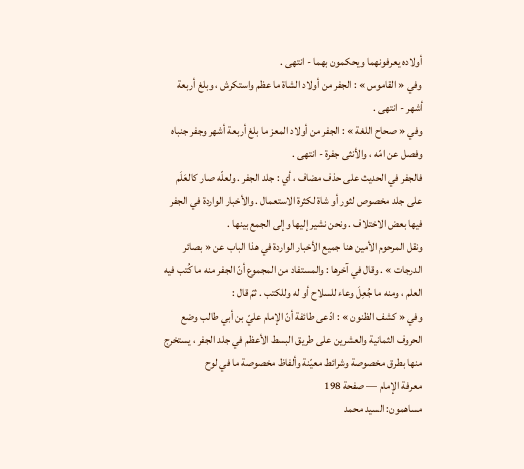أولاده يعرفونهما ويحكمون بهما - انتهى .
وفي « القاموس » : الجفر من أولاد الشاة ما عظم واستكرش ، وبلغ أربعة أشهر - انتهى .
وفي « صحاح اللغة » : الجفر من أولاد المعز ما بلغ أربعة أشهر وجفر جنباه وفصل عن امّه ، والأنثى جفرة - انتهى .
فالجفر في الحديث على حذف مضاف ، أي : جلد الجفر . ولعلّه صار كالعَلَم على جلد مخصوص لثور أو شاة لكثرة الاستعمال . والأخبار الواردة في الجفر فيها بعض الاختلاف . ونحن نشير إليها وإلى الجمع بينها .
ونقل المرحوم الأمين هنا جميع الأخبار الواردة في هذا الباب عن « بصائر الدرجات » . وقال في آخرها : والمستفاد من المجموع أنّ الجفر منه ما كُتب فيه العلم ، ومنه ما جُعِلَ وعاء للسلاح أو له وللكتب . ثمّ قال :
وفي « كشف الظنون » : ادّعى طائفة أنّ الإمام عليّ بن أبي طالب وضع الحروف الثمانية والعشرين على طريق البسط الأعظم في جلد الجفر ، يستخرج منها بطرق مخصوصة وشرائط معيّنة وألفاظ مخصوصة ما في لوح
معرفة الإمام — صفحة 198
مساهمون: السيد محمد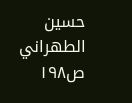حسين الطهراني
ص١٩٨